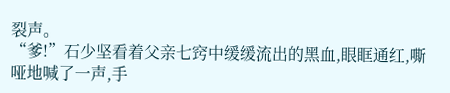裂声。
“爹!”石少坚看着父亲七窍中缓缓流出的黑血,眼眶通红,嘶哑地喊了一声,手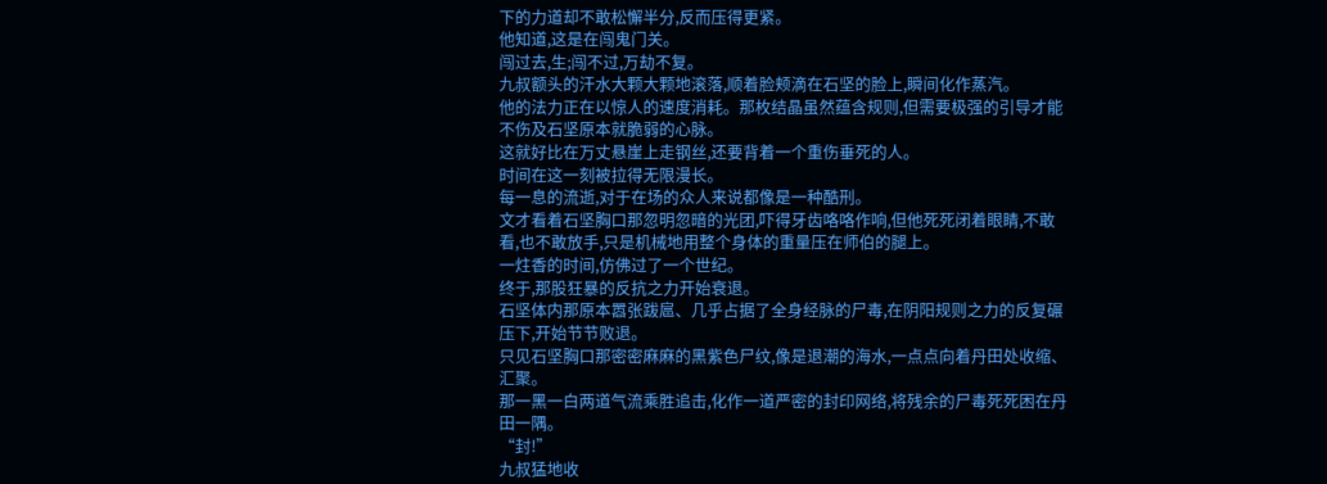下的力道却不敢松懈半分,反而压得更紧。
他知道,这是在闯鬼门关。
闯过去,生;闯不过,万劫不复。
九叔额头的汗水大颗大颗地滚落,顺着脸颊滴在石坚的脸上,瞬间化作蒸汽。
他的法力正在以惊人的速度消耗。那枚结晶虽然蕴含规则,但需要极强的引导才能不伤及石坚原本就脆弱的心脉。
这就好比在万丈悬崖上走钢丝,还要背着一个重伤垂死的人。
时间在这一刻被拉得无限漫长。
每一息的流逝,对于在场的众人来说都像是一种酷刑。
文才看着石坚胸口那忽明忽暗的光团,吓得牙齿咯咯作响,但他死死闭着眼睛,不敢看,也不敢放手,只是机械地用整个身体的重量压在师伯的腿上。
一炷香的时间,仿佛过了一个世纪。
终于,那股狂暴的反抗之力开始衰退。
石坚体内那原本嚣张跋扈、几乎占据了全身经脉的尸毒,在阴阳规则之力的反复碾压下,开始节节败退。
只见石坚胸口那密密麻麻的黑紫色尸纹,像是退潮的海水,一点点向着丹田处收缩、汇聚。
那一黑一白两道气流乘胜追击,化作一道严密的封印网络,将残余的尸毒死死困在丹田一隅。
“封!”
九叔猛地收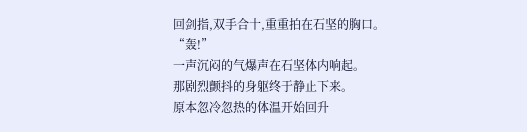回剑指,双手合十,重重拍在石坚的胸口。
“轰!”
一声沉闷的气爆声在石坚体内响起。
那剧烈颤抖的身躯终于静止下来。
原本忽冷忽热的体温开始回升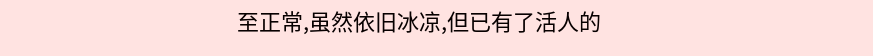至正常,虽然依旧冰凉,但已有了活人的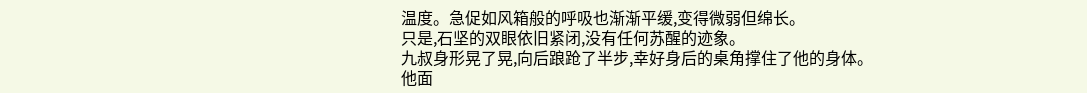温度。急促如风箱般的呼吸也渐渐平缓,变得微弱但绵长。
只是,石坚的双眼依旧紧闭,没有任何苏醒的迹象。
九叔身形晃了晃,向后踉跄了半步,幸好身后的桌角撑住了他的身体。
他面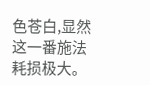色苍白,显然这一番施法耗损极大。